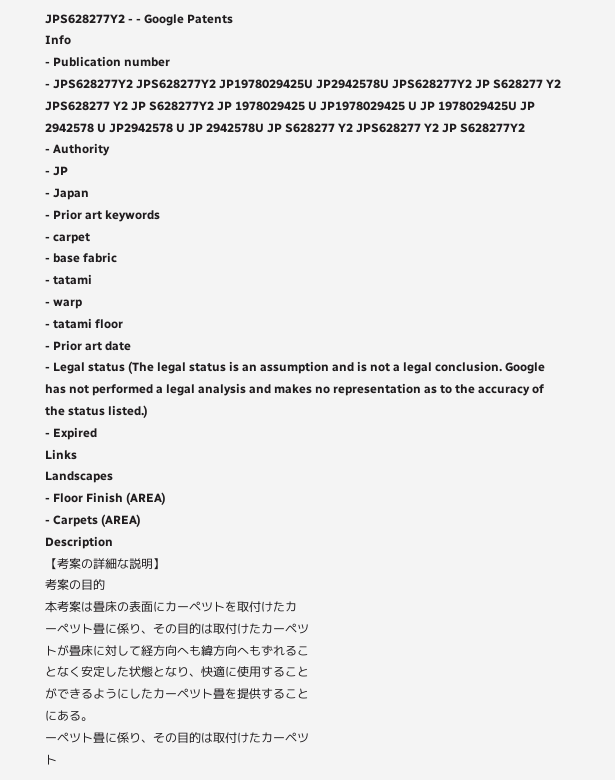JPS628277Y2 - - Google Patents
Info
- Publication number
- JPS628277Y2 JPS628277Y2 JP1978029425U JP2942578U JPS628277Y2 JP S628277 Y2 JPS628277 Y2 JP S628277Y2 JP 1978029425 U JP1978029425 U JP 1978029425U JP 2942578 U JP2942578 U JP 2942578U JP S628277 Y2 JPS628277 Y2 JP S628277Y2
- Authority
- JP
- Japan
- Prior art keywords
- carpet
- base fabric
- tatami
- warp
- tatami floor
- Prior art date
- Legal status (The legal status is an assumption and is not a legal conclusion. Google has not performed a legal analysis and makes no representation as to the accuracy of the status listed.)
- Expired
Links
Landscapes
- Floor Finish (AREA)
- Carpets (AREA)
Description
【考案の詳細な説明】
考案の目的
本考案は畳床の表面にカーペツトを取付けたカ
ーペツト畳に係り、その目的は取付けたカーペツ
トが畳床に対して経方向へも緯方向へもずれるこ
となく安定した状態となり、快適に使用すること
ができるようにしたカーペツト畳を提供すること
にある。
ーペツト畳に係り、その目的は取付けたカーペツ
ト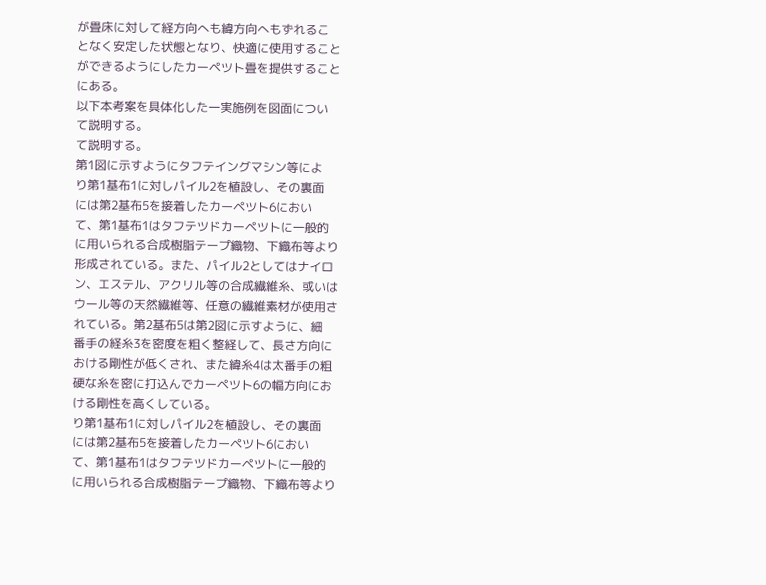が畳床に対して経方向へも緯方向へもずれるこ
となく安定した状態となり、快適に使用すること
ができるようにしたカーペツト畳を提供すること
にある。
以下本考案を具体化した一実施例を図面につい
て説明する。
て説明する。
第1図に示すようにタフテイングマシン等によ
り第1基布1に対しパイル2を植設し、その裏面
には第2基布5を接着したカーペツト6におい
て、第1基布1はタフテツドカーペツトに一般的
に用いられる合成樹脂テープ織物、下織布等より
形成されている。また、パイル2としてはナイロ
ン、エステル、アクリル等の合成繊維糸、或いは
ウール等の天然繊維等、任意の繊維素材が使用さ
れている。第2基布5は第2図に示すように、細
番手の経糸3を密度を粗く整経して、長さ方向に
おける剛性が低くされ、また緯糸4は太番手の粗
硬な糸を密に打込んでカーペツト6の幅方向にお
ける剛性を高くしている。
り第1基布1に対しパイル2を植設し、その裏面
には第2基布5を接着したカーペツト6におい
て、第1基布1はタフテツドカーペツトに一般的
に用いられる合成樹脂テープ織物、下織布等より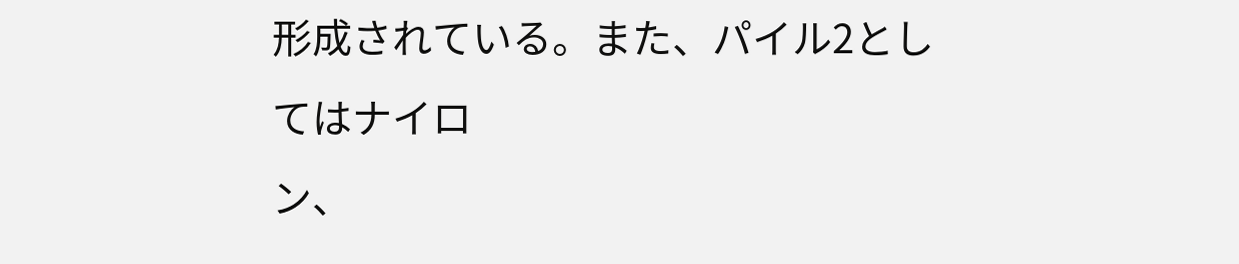形成されている。また、パイル2としてはナイロ
ン、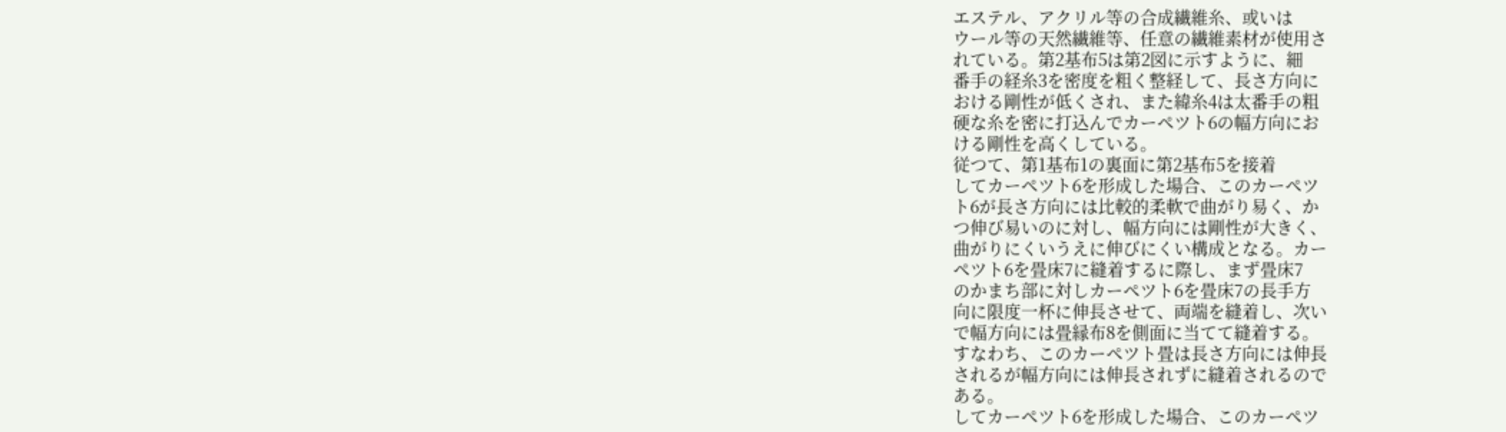エステル、アクリル等の合成繊維糸、或いは
ウール等の天然繊維等、任意の繊維素材が使用さ
れている。第2基布5は第2図に示すように、細
番手の経糸3を密度を粗く整経して、長さ方向に
おける剛性が低くされ、また緯糸4は太番手の粗
硬な糸を密に打込んでカーペツト6の幅方向にお
ける剛性を高くしている。
従つて、第1基布1の裏面に第2基布5を接着
してカーペツト6を形成した場合、このカーペツ
ト6が長さ方向には比較的柔軟で曲がり易く、か
つ伸び易いのに対し、幅方向には剛性が大きく、
曲がりにくいうえに伸びにくい構成となる。カー
ペツト6を畳床7に縫着するに際し、まず畳床7
のかまち部に対しカーペツト6を畳床7の長手方
向に限度一杯に伸長させて、両端を縫着し、次い
で幅方向には畳縁布8を側面に当てて縫着する。
すなわち、このカーペツト畳は長さ方向には伸長
されるが幅方向には伸長されずに縫着されるので
ある。
してカーペツト6を形成した場合、このカーペツ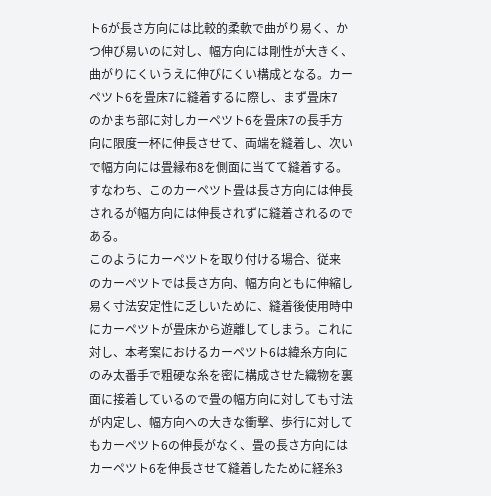ト6が長さ方向には比較的柔軟で曲がり易く、か
つ伸び易いのに対し、幅方向には剛性が大きく、
曲がりにくいうえに伸びにくい構成となる。カー
ペツト6を畳床7に縫着するに際し、まず畳床7
のかまち部に対しカーペツト6を畳床7の長手方
向に限度一杯に伸長させて、両端を縫着し、次い
で幅方向には畳縁布8を側面に当てて縫着する。
すなわち、このカーペツト畳は長さ方向には伸長
されるが幅方向には伸長されずに縫着されるので
ある。
このようにカーペツトを取り付ける場合、従来
のカーペツトでは長さ方向、幅方向ともに伸縮し
易く寸法安定性に乏しいために、縫着後使用時中
にカーペツトが畳床から遊離してしまう。これに
対し、本考案におけるカーペツト6は緯糸方向に
のみ太番手で粗硬な糸を密に構成させた織物を裏
面に接着しているので畳の幅方向に対しても寸法
が内定し、幅方向への大きな衝撃、歩行に対して
もカーペツト6の伸長がなく、畳の長さ方向には
カーペツト6を伸長させて縫着したために経糸3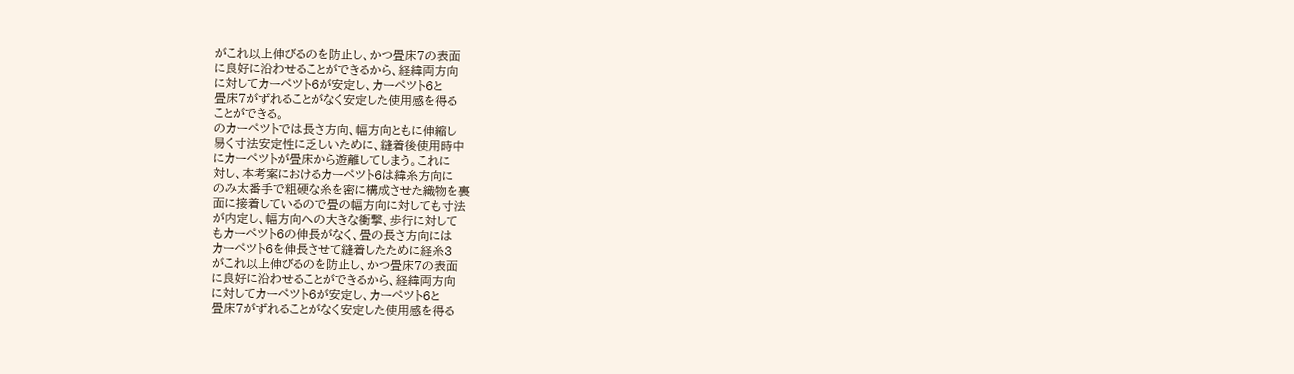がこれ以上伸びるのを防止し、かつ畳床7の表面
に良好に沿わせることができるから、経緯両方向
に対してカーペツト6が安定し、カーペツト6と
畳床7がずれることがなく安定した使用感を得る
ことができる。
のカーペツトでは長さ方向、幅方向ともに伸縮し
易く寸法安定性に乏しいために、縫着後使用時中
にカーペツトが畳床から遊離してしまう。これに
対し、本考案におけるカーペツト6は緯糸方向に
のみ太番手で粗硬な糸を密に構成させた織物を裏
面に接着しているので畳の幅方向に対しても寸法
が内定し、幅方向への大きな衝撃、歩行に対して
もカーペツト6の伸長がなく、畳の長さ方向には
カーペツト6を伸長させて縫着したために経糸3
がこれ以上伸びるのを防止し、かつ畳床7の表面
に良好に沿わせることができるから、経緯両方向
に対してカーペツト6が安定し、カーペツト6と
畳床7がずれることがなく安定した使用感を得る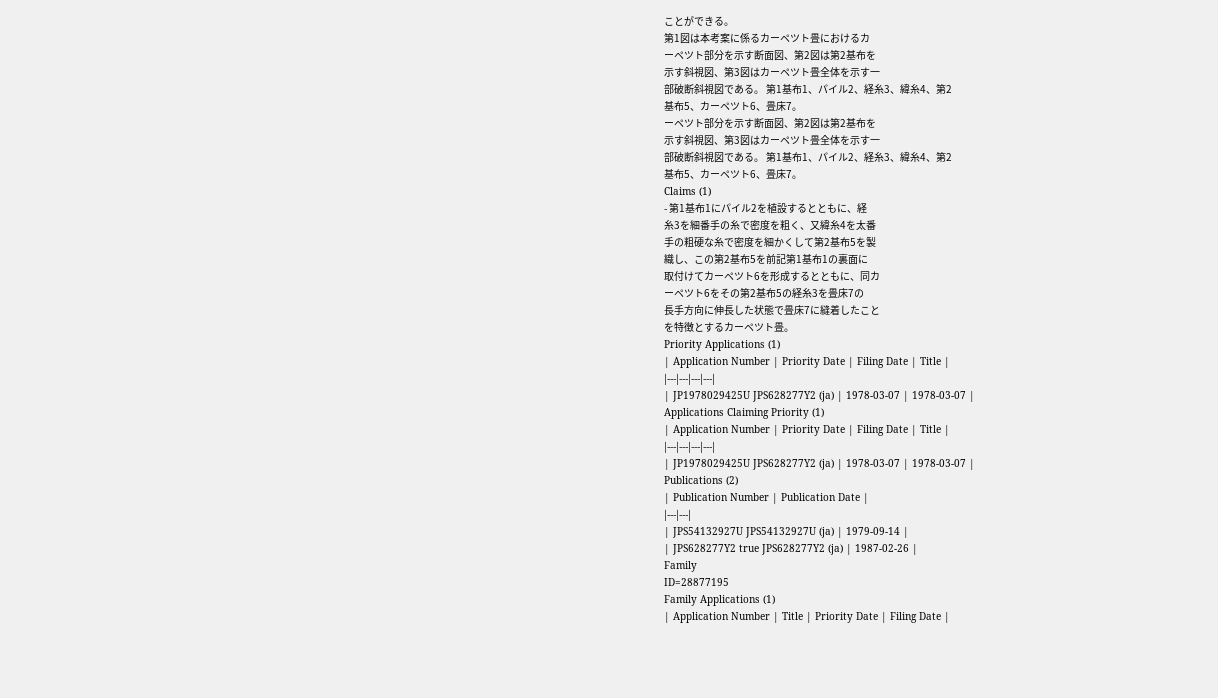ことができる。
第1図は本考案に係るカーペツト畳におけるカ
ーペツト部分を示す断面図、第2図は第2基布を
示す斜視図、第3図はカーペツト畳全体を示す一
部破断斜視図である。 第1基布1、パイル2、経糸3、緯糸4、第2
基布5、カーペツト6、畳床7。
ーペツト部分を示す断面図、第2図は第2基布を
示す斜視図、第3図はカーペツト畳全体を示す一
部破断斜視図である。 第1基布1、パイル2、経糸3、緯糸4、第2
基布5、カーペツト6、畳床7。
Claims (1)
- 第1基布1にパイル2を植設するとともに、経
糸3を細番手の糸で密度を粗く、又緯糸4を太番
手の粗硬な糸で密度を細かくして第2基布5を製
織し、この第2基布5を前記第1基布1の裏面に
取付けてカーペツト6を形成するとともに、同カ
ーペツト6をその第2基布5の経糸3を畳床7の
長手方向に伸長した状態で畳床7に縫着したこと
を特徴とするカーペツト畳。
Priority Applications (1)
| Application Number | Priority Date | Filing Date | Title |
|---|---|---|---|
| JP1978029425U JPS628277Y2 (ja) | 1978-03-07 | 1978-03-07 |
Applications Claiming Priority (1)
| Application Number | Priority Date | Filing Date | Title |
|---|---|---|---|
| JP1978029425U JPS628277Y2 (ja) | 1978-03-07 | 1978-03-07 |
Publications (2)
| Publication Number | Publication Date |
|---|---|
| JPS54132927U JPS54132927U (ja) | 1979-09-14 |
| JPS628277Y2 true JPS628277Y2 (ja) | 1987-02-26 |
Family
ID=28877195
Family Applications (1)
| Application Number | Title | Priority Date | Filing Date |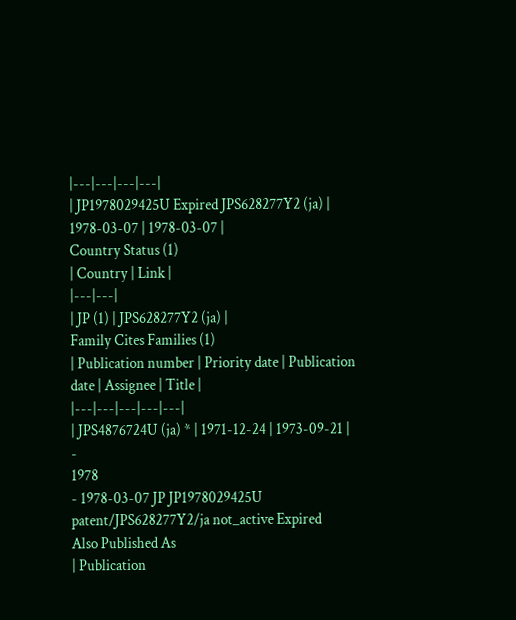|---|---|---|---|
| JP1978029425U Expired JPS628277Y2 (ja) | 1978-03-07 | 1978-03-07 |
Country Status (1)
| Country | Link |
|---|---|
| JP (1) | JPS628277Y2 (ja) |
Family Cites Families (1)
| Publication number | Priority date | Publication date | Assignee | Title |
|---|---|---|---|---|
| JPS4876724U (ja) * | 1971-12-24 | 1973-09-21 |
-
1978
- 1978-03-07 JP JP1978029425U patent/JPS628277Y2/ja not_active Expired
Also Published As
| Publication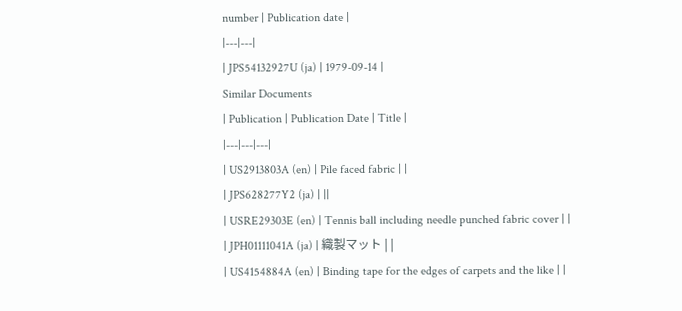number | Publication date |
|---|---|
| JPS54132927U (ja) | 1979-09-14 |
Similar Documents
| Publication | Publication Date | Title |
|---|---|---|
| US2913803A (en) | Pile faced fabric | |
| JPS628277Y2 (ja) | ||
| USRE29303E (en) | Tennis ball including needle punched fabric cover | |
| JPH01111041A (ja) | 織製マット | |
| US4154884A (en) | Binding tape for the edges of carpets and the like | |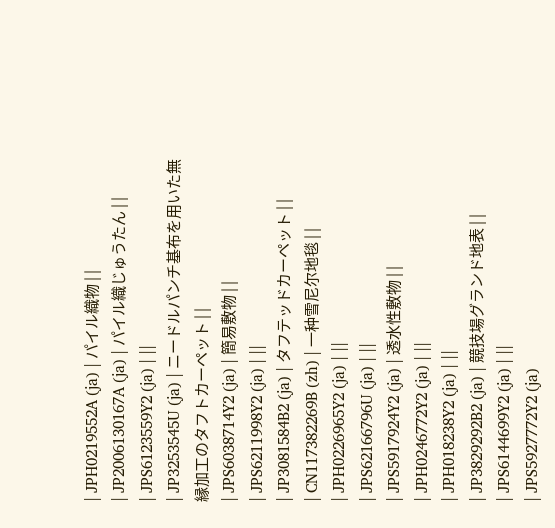| JPH0219552A (ja) | パイル織物 | |
| JP2006130167A (ja) | パイル織じゅうたん | |
| JPS6123559Y2 (ja) | ||
| JP3253545U (ja) | ニードルパンチ基布を用いた無縁加工のタフトカーペット | |
| JPS6038714Y2 (ja) | 簡易敷物 | |
| JPS6211998Y2 (ja) | ||
| JP3081584B2 (ja) | タフテッドカーペット | |
| CN117382269B (zh) | 一种雪尼尔地毯 | |
| JPH0226965Y2 (ja) | ||
| JPS62166796U (ja) | ||
| JPS5917924Y2 (ja) | 透水性敷物 | |
| JPH0246772Y2 (ja) | ||
| JPH018238Y2 (ja) | ||
| JP3829292B2 (ja) | 競技場グランド地表 | |
| JPS6144699Y2 (ja) | ||
| JPS5927772Y2 (ja)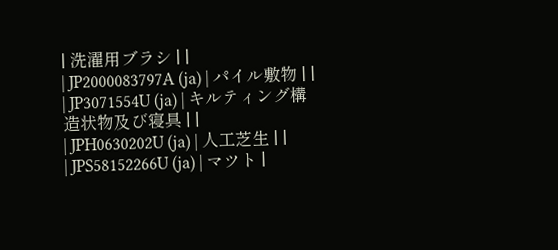| 洗濯用ブラシ | |
| JP2000083797A (ja) | パイル敷物 | |
| JP3071554U (ja) | キルティング構造状物及び寝具 | |
| JPH0630202U (ja) | 人工芝生 | |
| JPS58152266U (ja) | マツト |